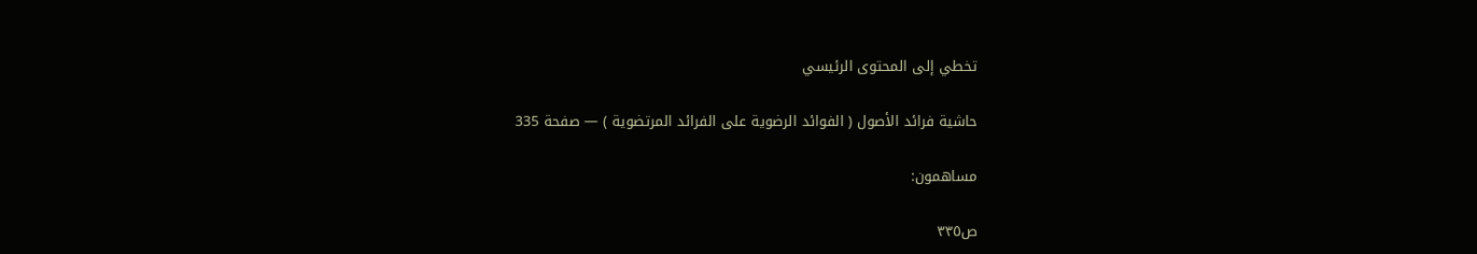تخطي إلى المحتوى الرئيسي

حاشية فرائد الأصول ( الفوائد الرضوية على الفرائد المرتضوية ) — صفحة 335

مساهمون:

ص٣٣٥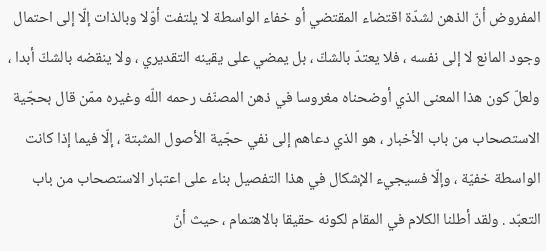المفروض أنّ الذهن لشدّة اقتضاء المقتضي أو خفاء الواسطة لا يلتفت أوّلا وبالذات إلّا إلى احتمال وجود المانع لا إلى نفسه ، فلا يعتدّ بالشكّ ، بل يمضي على يقينه التقديري ، ولا ينقضه بالشكّ أبدا ، ولعلّ كون هذا المعنى الذي أوضحناه مغروسا في ذهن المصنّف رحمه اللّه وغيره ممّن قال بحجّية الاستصحاب من باب الأخبار ، هو الذي دعاهم إلى نفي حجّية الأصول المثبتة ، إلّا فيما إذا كانت الواسطة خفيّة ، وإلّا فسيجيء الإشكال في هذا التفصيل بناء على اعتبار الاستصحاب من باب التعبّد . ولقد أطلنا الكلام في المقام لكونه حقيقا بالاهتمام ، حيث أنّ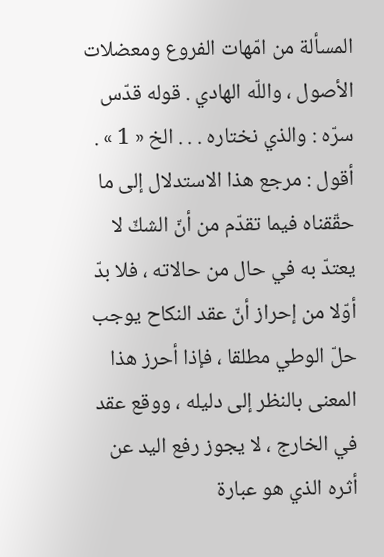المسألة من امّهات الفروع ومعضلات الأصول ، واللّه الهادي . قوله قدّس سرّه : والذي نختاره . . . الخ « 1 » . أقول : مرجع هذا الاستدلال إلى ما حقّقناه فيما تقدّم من أنّ الشكّ لا يعتدّ به في حال من حالاته ، فلا بدّ أوّلا من إحراز أنّ عقد النكاح يوجب حلّ الوطي مطلقا ، فإذا أحرز هذا المعنى بالنظر إلى دليله ، ووقع عقد في الخارج ، لا يجوز رفع اليد عن أثره الذي هو عبارة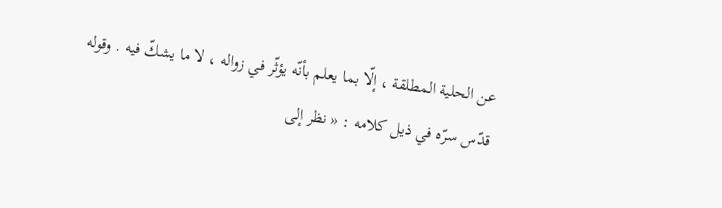عن الحلية المطلقة ، إلّا بما يعلم بأنّه يؤثّر في زواله ، لا ما يشكّ فيه . وقوله قدّس سرّه في ذيل كلامه : « نظر إلى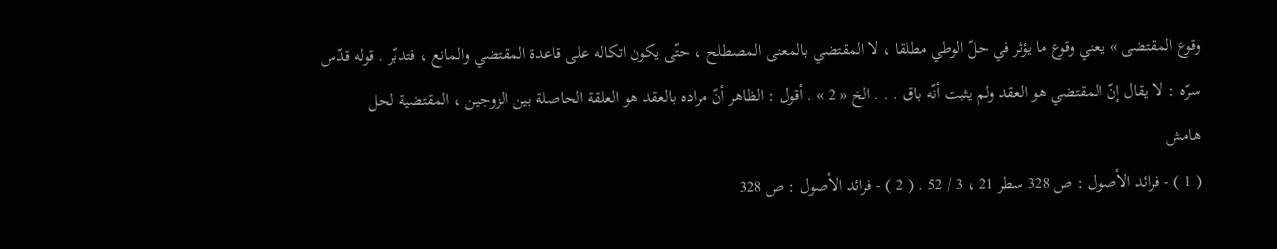وقوع المقتضى » يعني وقوع ما يؤثر في حلّ الوطي مطلقا ، لا المقتضي بالمعنى المصطلح ، حتّى يكون اتكاله على قاعدة المقتضي والمانع ، فتدبّر . قوله قدّس سرّه : لا يقال إنّ المقتضي هو العقد ولم يثبت أنّه باق . . . الخ « 2 » . أقول : الظاهر أنّ مراده بالعقد هو العلقة الحاصلة بين الزوجين ، المقتضية لحل
هامش
( 1 ) - فرائد الأصول : ص 328 سطر 21 ، 3 / 52 . ( 2 ) - فرائد الأصول : ص 328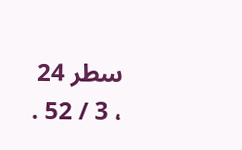سطر 24 ، 3 / 52 .